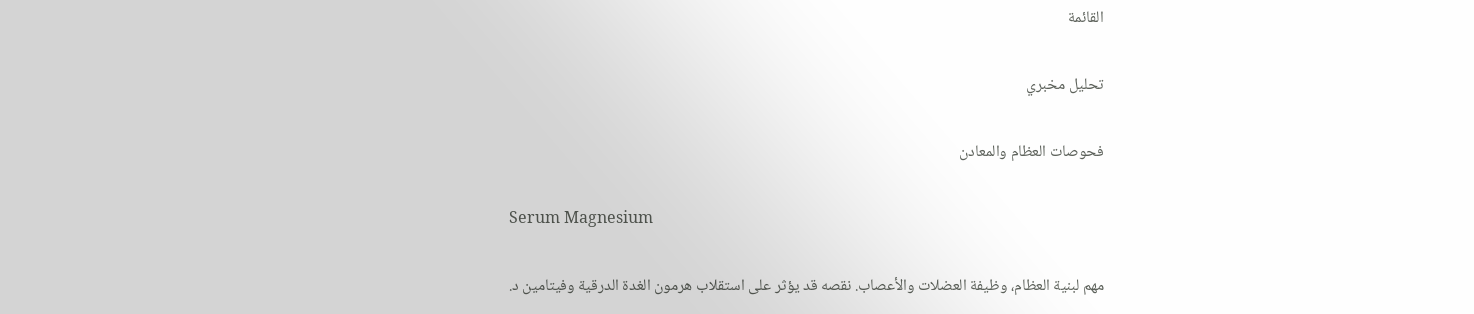القائمة

تحليل مخبري

فحوصات العظام والمعادن

Serum Magnesium

مهم لبنية العظام، وظيفة العضلات والأعصاب. نقصه قد يؤثر على استقلاب هرمون الغدة الدرقية وفيتامين د.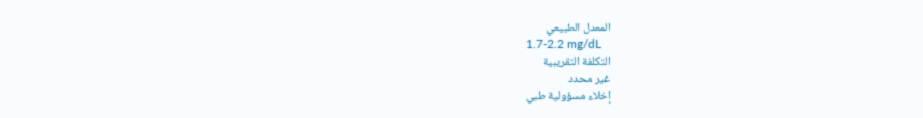المعدل الطبيعي
1.7-2.2 mg/dL
التكلفة التقريبية
غير محدد
إخلاء مسؤولية طبي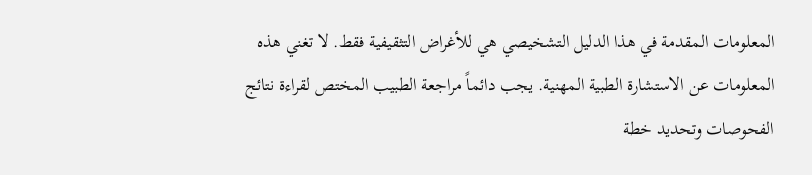المعلومات المقدمة في هذا الدليل التشخيصي هي للأغراض التثقيفية فقط. لا تغني هذه المعلومات عن الاستشارة الطبية المهنية. يجب دائماً مراجعة الطبيب المختص لقراءة نتائج الفحوصات وتحديد خطة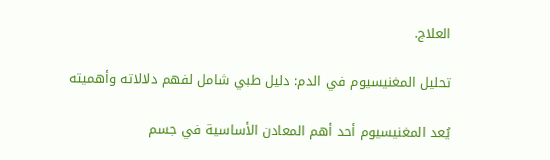العلاج.

تحليل المغنيسيوم في الدم: دليل طبي شامل لفهم دلالاته وأهميته

يُعد المغنيسيوم أحد أهم المعادن الأساسية في جسم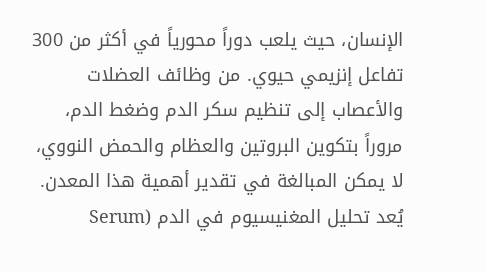الإنسان، حيث يلعب دوراً محورياً في أكثر من 300 تفاعل إنزيمي حيوي. من وظائف العضلات والأعصاب إلى تنظيم سكر الدم وضغط الدم، مروراً بتكوين البروتين والعظام والحمض النووي، لا يمكن المبالغة في تقدير أهمية هذا المعدن. يُعد تحليل المغنيسيوم في الدم (Serum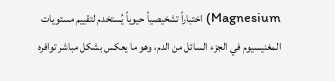Magnesium) اختباراً تشخيصياً حيوياً يُستخدم لتقييم مستويات المغنيسيوم في الجزء السائل من الدم، وهو ما يعكس بشكل مباشر توافره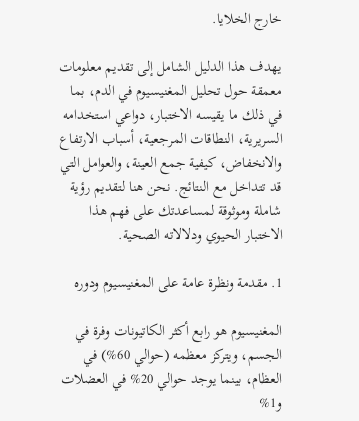خارج الخلايا.

يهدف هذا الدليل الشامل إلى تقديم معلومات معمقة حول تحليل المغنيسيوم في الدم، بما في ذلك ما يقيسه الاختبار، دواعي استخدامه السريرية، النطاقات المرجعية، أسباب الارتفاع والانخفاض، كيفية جمع العينة، والعوامل التي قد تتداخل مع النتائج. نحن هنا لتقديم رؤية شاملة وموثوقة لمساعدتك على فهم هذا الاختبار الحيوي ودلالاته الصحية.

1. مقدمة ونظرة عامة على المغنيسيوم ودوره

المغنيسيوم هو رابع أكثر الكاتيونات وفرة في الجسم، ويتركز معظمه (حوالي 60%) في العظام، بينما يوجد حوالي 20% في العضلات و1%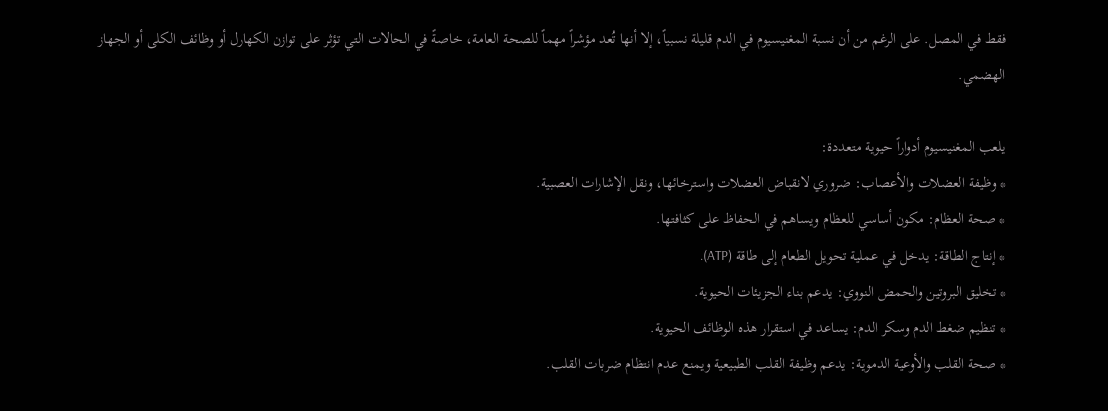فقط في المصل. على الرغم من أن نسبة المغنيسيوم في الدم قليلة نسبياً، إلا أنها تُعد مؤشراً مهماً للصحة العامة، خاصةً في الحالات التي تؤثر على توازن الكهارل أو وظائف الكلى أو الجهاز الهضمي.

يلعب المغنيسيوم أدواراً حيوية متعددة:
* وظيفة العضلات والأعصاب: ضروري لانقباض العضلات واسترخائها، ونقل الإشارات العصبية.
* صحة العظام: مكون أساسي للعظام ويساهم في الحفاظ على كثافتها.
* إنتاج الطاقة: يدخل في عملية تحويل الطعام إلى طاقة (ATP).
* تخليق البروتين والحمض النووي: يدعم بناء الجزيئات الحيوية.
* تنظيم ضغط الدم وسكر الدم: يساعد في استقرار هذه الوظائف الحيوية.
* صحة القلب والأوعية الدموية: يدعم وظيفة القلب الطبيعية ويمنع عدم انتظام ضربات القلب.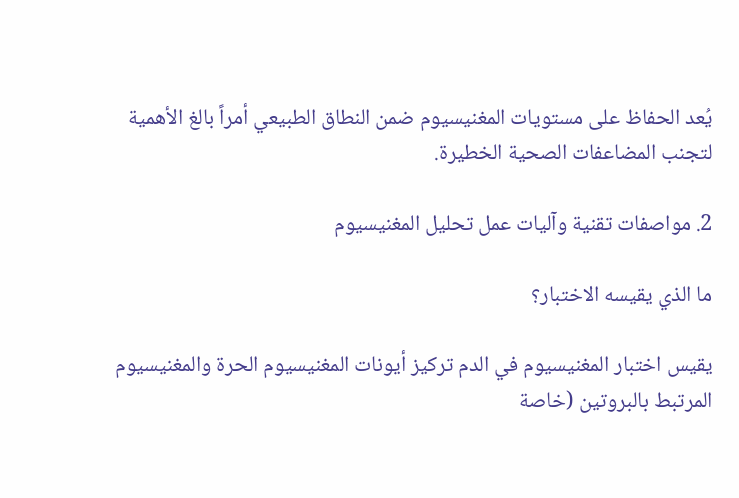يُعد الحفاظ على مستويات المغنيسيوم ضمن النطاق الطبيعي أمراً بالغ الأهمية لتجنب المضاعفات الصحية الخطيرة.

2. مواصفات تقنية وآليات عمل تحليل المغنيسيوم

ما الذي يقيسه الاختبار؟

يقيس اختبار المغنيسيوم في الدم تركيز أيونات المغنيسيوم الحرة والمغنيسيوم المرتبط بالبروتين (خاصة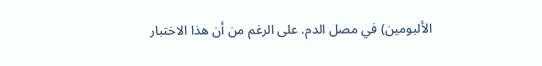الألبومين) في مصل الدم. على الرغم من أن هذا الاختبار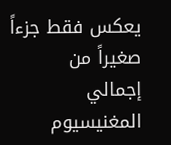يعكس فقط جزءاً صغيراً من إجمالي المغنيسيوم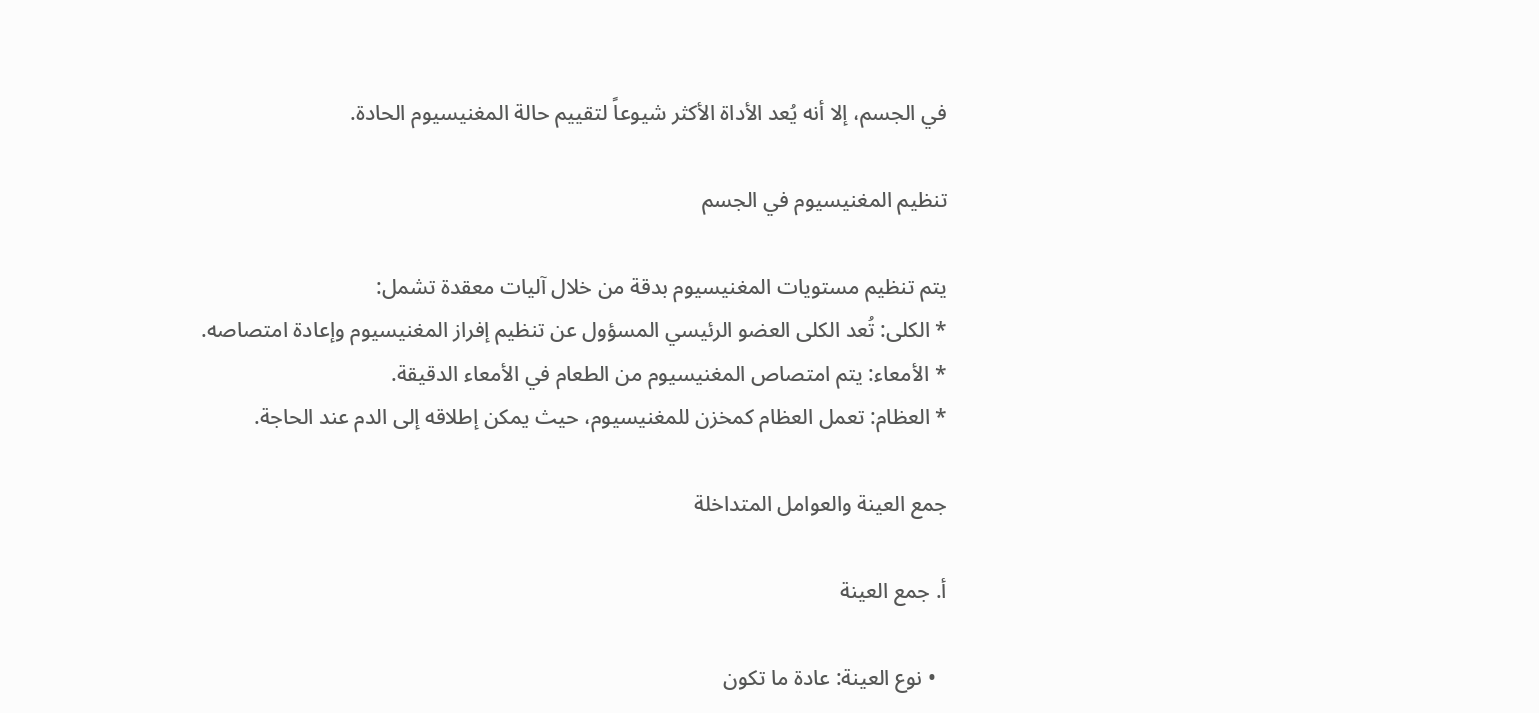في الجسم، إلا أنه يُعد الأداة الأكثر شيوعاً لتقييم حالة المغنيسيوم الحادة.

تنظيم المغنيسيوم في الجسم

يتم تنظيم مستويات المغنيسيوم بدقة من خلال آليات معقدة تشمل:
* الكلى: تُعد الكلى العضو الرئيسي المسؤول عن تنظيم إفراز المغنيسيوم وإعادة امتصاصه.
* الأمعاء: يتم امتصاص المغنيسيوم من الطعام في الأمعاء الدقيقة.
* العظام: تعمل العظام كمخزن للمغنيسيوم، حيث يمكن إطلاقه إلى الدم عند الحاجة.

جمع العينة والعوامل المتداخلة

أ. جمع العينة

  • نوع العينة: عادة ما تكون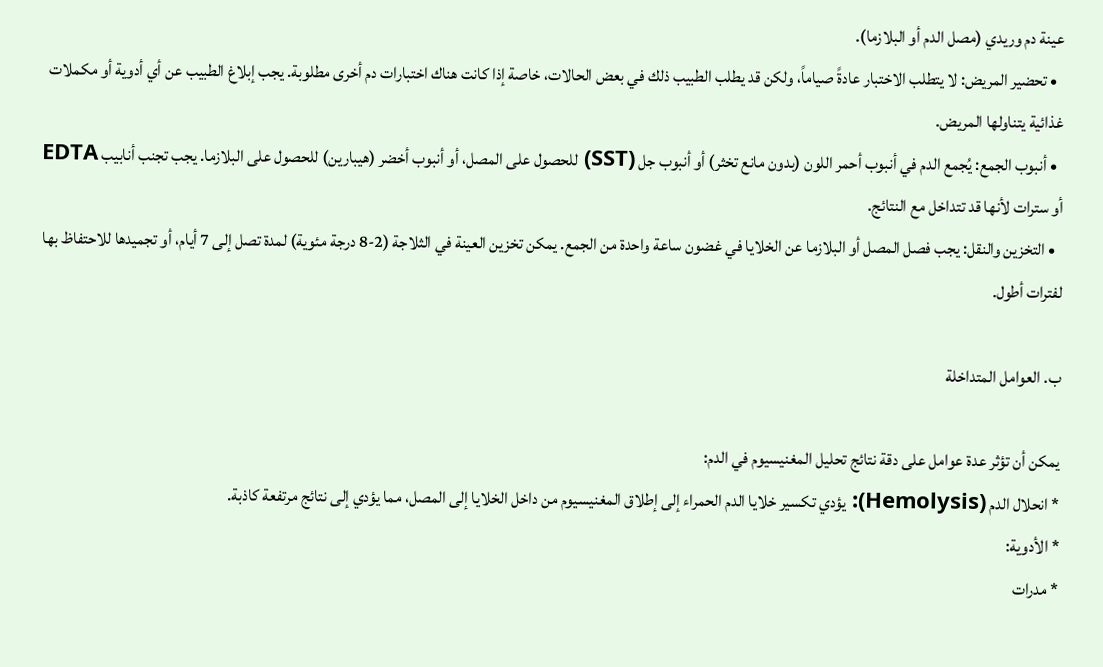عينة دم وريدي (مصل الدم أو البلازما).
  • تحضير المريض: لا يتطلب الاختبار عادةً صياماً، ولكن قد يطلب الطبيب ذلك في بعض الحالات، خاصة إذا كانت هناك اختبارات دم أخرى مطلوبة. يجب إبلاغ الطبيب عن أي أدوية أو مكملات غذائية يتناولها المريض.
  • أنبوب الجمع: يُجمع الدم في أنبوب أحمر اللون (بدون مانع تخثر) أو أنبوب جل (SST) للحصول على المصل، أو أنبوب أخضر (هيبارين) للحصول على البلازما. يجب تجنب أنابيب EDTA أو سترات لأنها قد تتداخل مع النتائج.
  • التخزين والنقل: يجب فصل المصل أو البلازما عن الخلايا في غضون ساعة واحدة من الجمع. يمكن تخزين العينة في الثلاجة (2-8 درجة مئوية) لمدة تصل إلى 7 أيام، أو تجميدها للاحتفاظ بها لفترات أطول.

ب. العوامل المتداخلة

يمكن أن تؤثر عدة عوامل على دقة نتائج تحليل المغنيسيوم في الدم:
* انحلال الدم (Hemolysis): يؤدي تكسير خلايا الدم الحمراء إلى إطلاق المغنيسيوم من داخل الخلايا إلى المصل، مما يؤدي إلى نتائج مرتفعة كاذبة.
* الأدوية:
* مدرات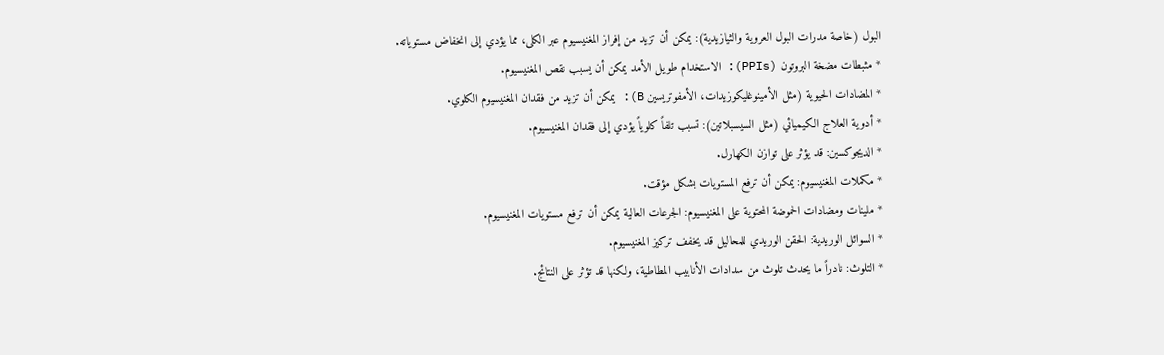البول (خاصة مدرات البول العروية والثيازيدية): يمكن أن تزيد من إفراز المغنيسيوم عبر الكلى، مما يؤدي إلى انخفاض مستوياته.
* مثبطات مضخة البروتون (PPIs): الاستخدام طويل الأمد يمكن أن يسبب نقص المغنيسيوم.
* المضادات الحيوية (مثل الأمينوغليكوزيدات، الأمفوتريسين B): يمكن أن تزيد من فقدان المغنيسيوم الكلوي.
* أدوية العلاج الكيميائي (مثل السيسبلاتين): تسبب تلفاً كلوياً يؤدي إلى فقدان المغنيسيوم.
* الديجوكسين: قد يؤثر على توازن الكهارل.
* مكملات المغنيسيوم: يمكن أن ترفع المستويات بشكل مؤقت.
* ملينات ومضادات الحموضة المحتوية على المغنيسيوم: الجرعات العالية يمكن أن ترفع مستويات المغنيسيوم.
* السوائل الوريدية: الحقن الوريدي للمحاليل قد يخفف تركيز المغنيسيوم.
* التلوث: نادراً ما يحدث تلوث من سدادات الأنابيب المطاطية، ولكنها قد تؤثر على النتائج.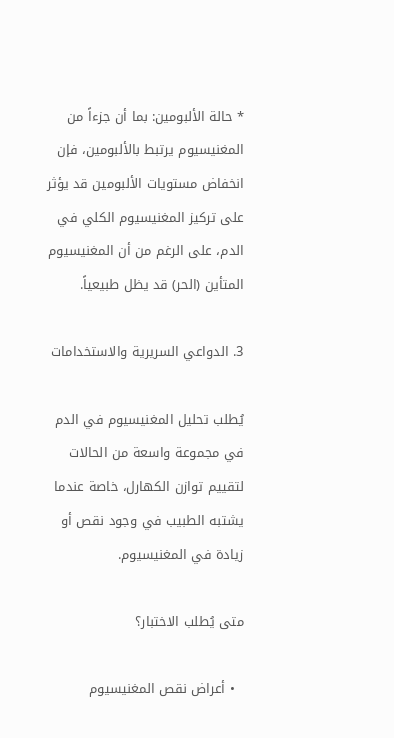* حالة الألبومين: بما أن جزءاً من المغنيسيوم يرتبط بالألبومين، فإن انخفاض مستويات الألبومين قد يؤثر على تركيز المغنيسيوم الكلي في الدم، على الرغم من أن المغنيسيوم المتأين (الحر) قد يظل طبيعياً.

3. الدواعي السريرية والاستخدامات

يُطلب تحليل المغنيسيوم في الدم في مجموعة واسعة من الحالات لتقييم توازن الكهارل، خاصة عندما يشتبه الطبيب في وجود نقص أو زيادة في المغنيسيوم.

متى يُطلب الاختبار؟

  • أعراض نقص المغنيسيوم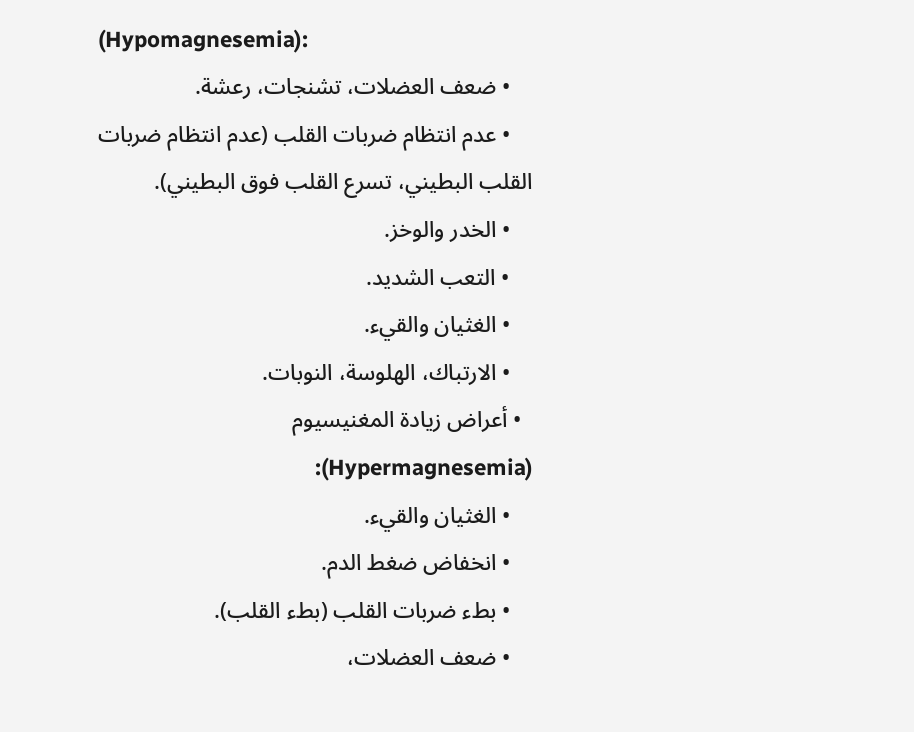(Hypomagnesemia):
    • ضعف العضلات، تشنجات، رعشة.
    • عدم انتظام ضربات القلب (عدم انتظام ضربات القلب البطيني، تسرع القلب فوق البطيني).
    • الخدر والوخز.
    • التعب الشديد.
    • الغثيان والقيء.
    • الارتباك، الهلوسة، النوبات.
  • أعراض زيادة المغنيسيوم (Hypermagnesemia):
    • الغثيان والقيء.
    • انخفاض ضغط الدم.
    • بطء ضربات القلب (بطء القلب).
    • ضعف العضلات،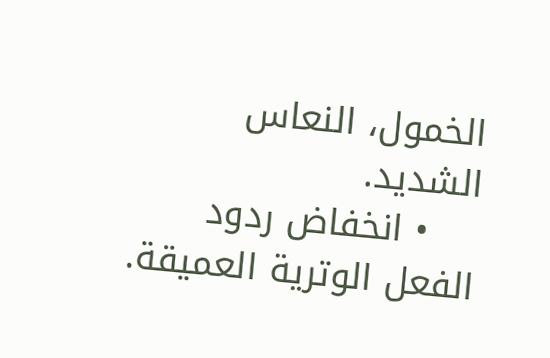الخمول، النعاس الشديد.
    • انخفاض ردود الفعل الوترية العميقة.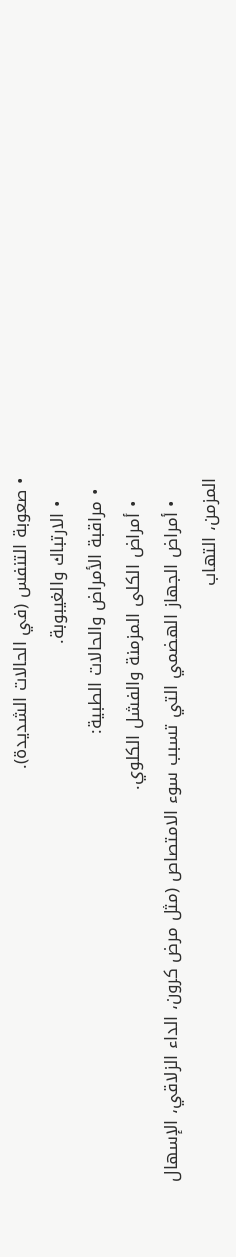• صعوبة التنفس (في الحالات الشديدة).
    • الارتباك والغيبوبة.
  • مراقبة الأمراض والحالات الطبية:
    • أمراض الكلى المزمنة والفشل الكلوي.
    • أمراض الجهاز الهضمي التي تسبب سوء الامتصاص (مثل مرض كرون، الداء الزلاقي، الإسهال المزمن، التهاب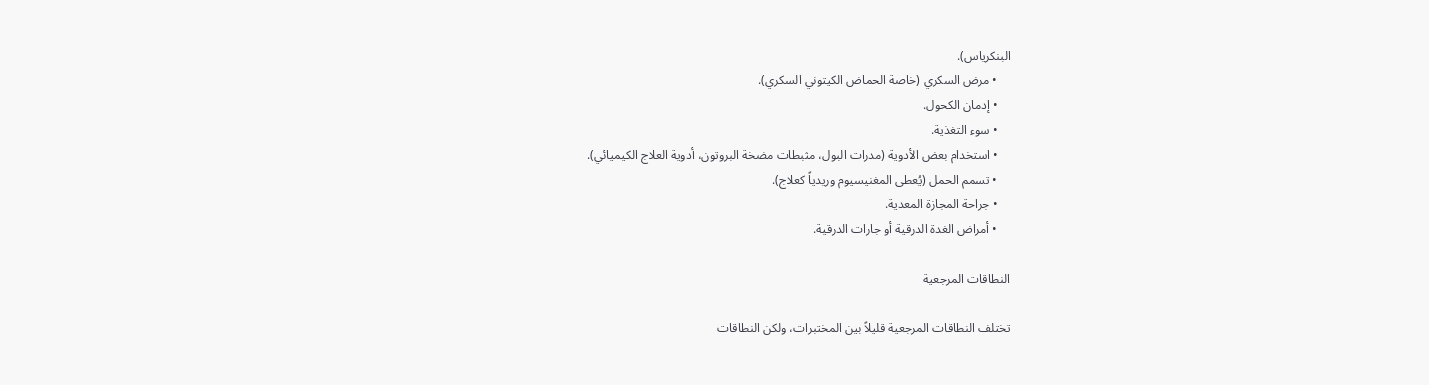البنكرياس).
    • مرض السكري (خاصة الحماض الكيتوني السكري).
    • إدمان الكحول.
    • سوء التغذية.
    • استخدام بعض الأدوية (مدرات البول، مثبطات مضخة البروتون، أدوية العلاج الكيميائي).
    • تسمم الحمل (يُعطى المغنيسيوم وريدياً كعلاج).
    • جراحة المجازة المعدية.
    • أمراض الغدة الدرقية أو جارات الدرقية.

النطاقات المرجعية

تختلف النطاقات المرجعية قليلاً بين المختبرات، ولكن النطاقات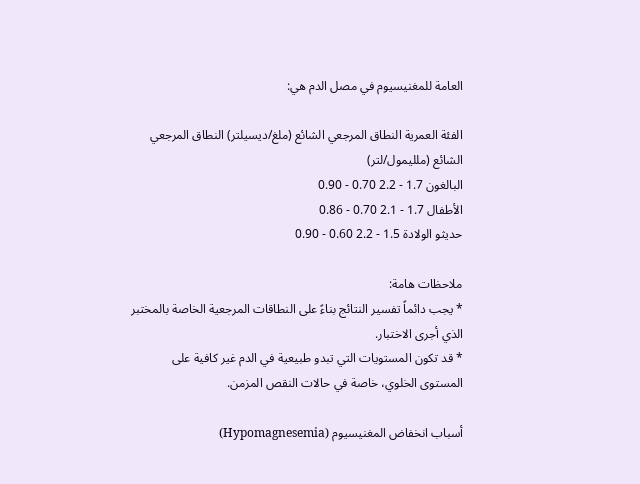العامة للمغنيسيوم في مصل الدم هي:

الفئة العمرية النطاق المرجعي الشائع (ملغ/ديسيلتر) النطاق المرجعي الشائع (ملليمول/لتر)
البالغون 1.7 - 2.2 0.70 - 0.90
الأطفال 1.7 - 2.1 0.70 - 0.86
حديثو الولادة 1.5 - 2.2 0.60 - 0.90

ملاحظات هامة:
* يجب دائماً تفسير النتائج بناءً على النطاقات المرجعية الخاصة بالمختبر الذي أجرى الاختبار.
* قد تكون المستويات التي تبدو طبيعية في الدم غير كافية على المستوى الخلوي، خاصة في حالات النقص المزمن.

أسباب انخفاض المغنيسيوم (Hypomagnesemia)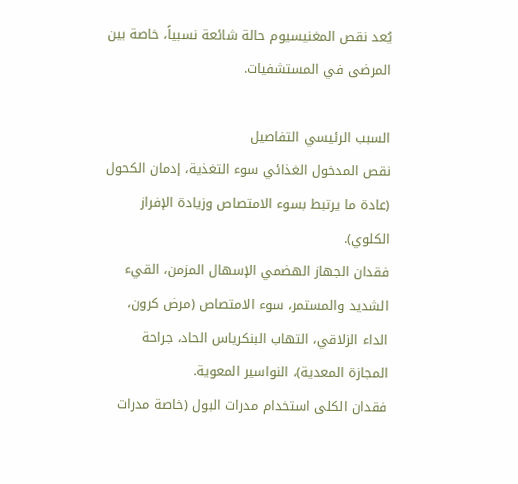يُعد نقص المغنيسيوم حالة شائعة نسبياً، خاصة بين المرضى في المستشفيات.

السبب الرئيسي التفاصيل
نقص المدخول الغذائي سوء التغذية، إدمان الكحول (عادة ما يرتبط بسوء الامتصاص وزيادة الإفراز الكلوي).
فقدان الجهاز الهضمي الإسهال المزمن، القيء الشديد والمستمر، سوء الامتصاص (مرض كرون، الداء الزلاقي، التهاب البنكرياس الحاد، جراحة المجازة المعدية)، النواسير المعوية.
فقدان الكلى استخدام مدرات البول (خاصة مدرات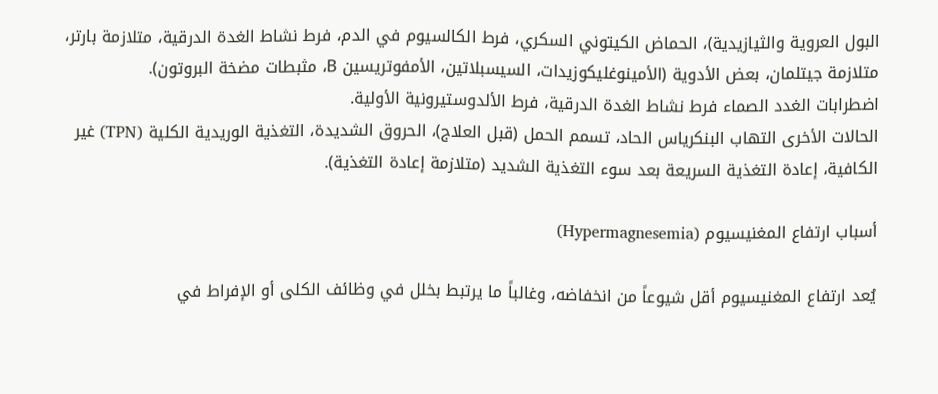البول العروية والثيازيدية)، الحماض الكيتوني السكري، فرط الكالسيوم في الدم، فرط نشاط الغدة الدرقية، متلازمة بارتر، متلازمة جيتلمان، بعض الأدوية (الأمينوغليكوزيدات، السيسبلاتين، الأمفوتريسين B، مثبطات مضخة البروتون).
اضطرابات الغدد الصماء فرط نشاط الغدة الدرقية، فرط الألدوستيرونية الأولية.
الحالات الأخرى التهاب البنكرياس الحاد، تسمم الحمل (قبل العلاج)، الحروق الشديدة، التغذية الوريدية الكلية (TPN) غير الكافية، إعادة التغذية السريعة بعد سوء التغذية الشديد (متلازمة إعادة التغذية).

أسباب ارتفاع المغنيسيوم (Hypermagnesemia)

يُعد ارتفاع المغنيسيوم أقل شيوعاً من انخفاضه، وغالباً ما يرتبط بخلل في وظائف الكلى أو الإفراط في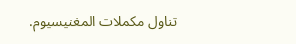تناول مكملات المغنيسيوم.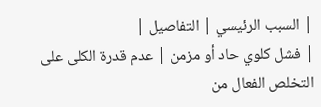| السبب الرئيسي | التفاصيل |
| فشل كلوي حاد أو مزمن | عدم قدرة الكلى على التخلص الفعال من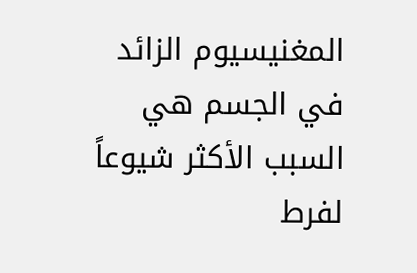المغنيسيوم الزائد في الجسم هي السبب الأكثر شيوعاً لفرط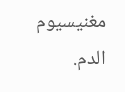مغنيسيوم الدم.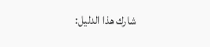شارك هذا الدليل: